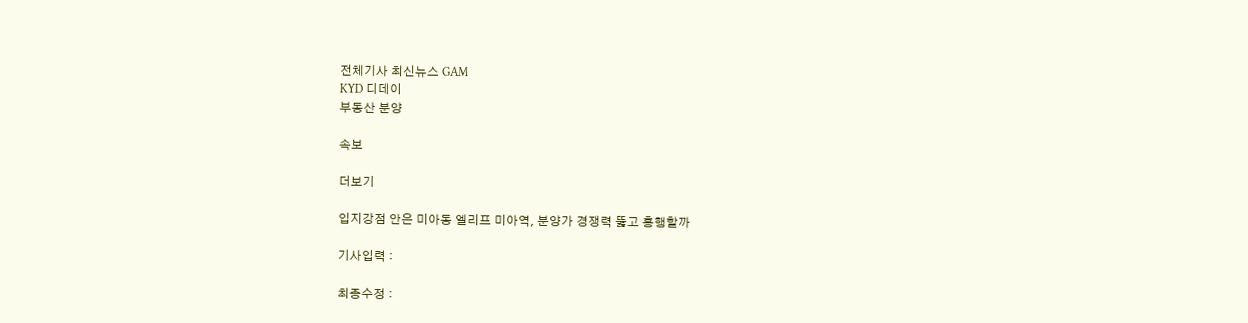전체기사 최신뉴스 GAM
KYD 디데이
부동산 분양

속보

더보기

입지강점 안은 미아동 엘리프 미아역, 분양가 경쟁력 뚫고 흥행할까

기사입력 :

최종수정 :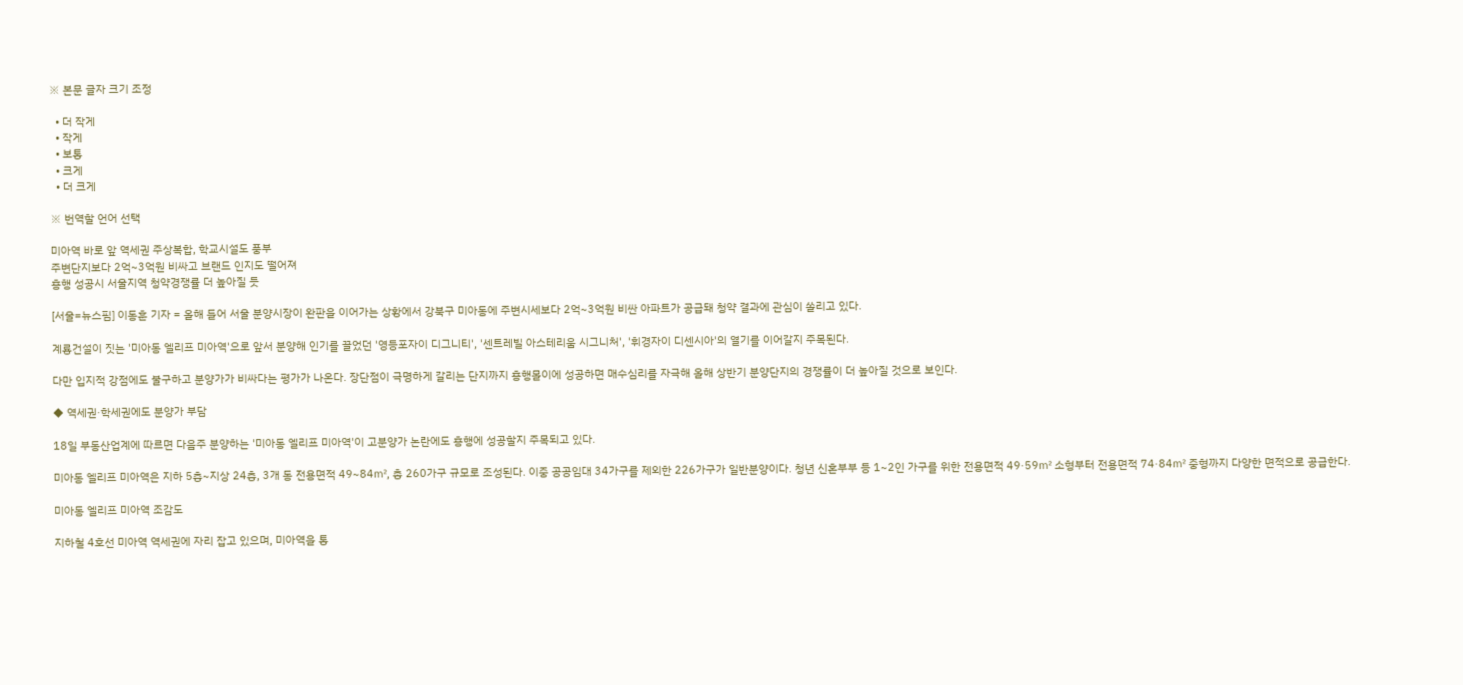※ 본문 글자 크기 조정

  • 더 작게
  • 작게
  • 보통
  • 크게
  • 더 크게

※ 번역할 언어 선택

미아역 바로 앞 역세권 주상복합, 학교시설도 풍부
주변단지보다 2억~3억원 비싸고 브랜드 인지도 떨어져
흥행 성공시 서울지역 청약경쟁률 더 높아질 듯

[서울=뉴스핌] 이동훈 기자 = 올해 들어 서울 분양시장이 완판을 이어가는 상황에서 강북구 미아동에 주변시세보다 2억~3억원 비싼 아파트가 공급돼 청약 결과에 관심이 쏠리고 있다.

계룡건설이 짓는 '미아동 엘리프 미아역'으로 앞서 분양해 인기를 끌었던 '영등포자이 디그니티', '센트레빌 아스테리움 시그니처', '휘경자이 디센시아'의 열기를 이어갈지 주목된다.

다만 입지적 강점에도 불구하고 분양가가 비싸다는 평가가 나온다. 장단점이 극명하게 갈리는 단지까지 흥행몰이에 성공하면 매수심리를 자극해 올해 상반기 분양단지의 경쟁률이 더 높아질 것으로 보인다.

◆ 역세권·학세권에도 분양가 부담

18일 부동산업계에 따르면 다음주 분양하는 '미아동 엘리프 미아역'이 고분양가 논란에도 흥행에 성공할지 주목되고 있다.

미아동 엘리프 미아역은 지하 5층~지상 24층, 3개 동 전용면적 49~84㎡, 총 260가구 규모로 조성된다. 이중 공공임대 34가구를 제외한 226가구가 일반분양이다. 청년 신혼부부 등 1~2인 가구를 위한 전용면적 49·59㎡ 소형부터 전용면적 74·84㎡ 중형까지 다양한 면적으로 공급한다.

미아동 엘리프 미아역 조감도

지하철 4호선 미아역 역세권에 자리 잡고 있으며, 미아역을 통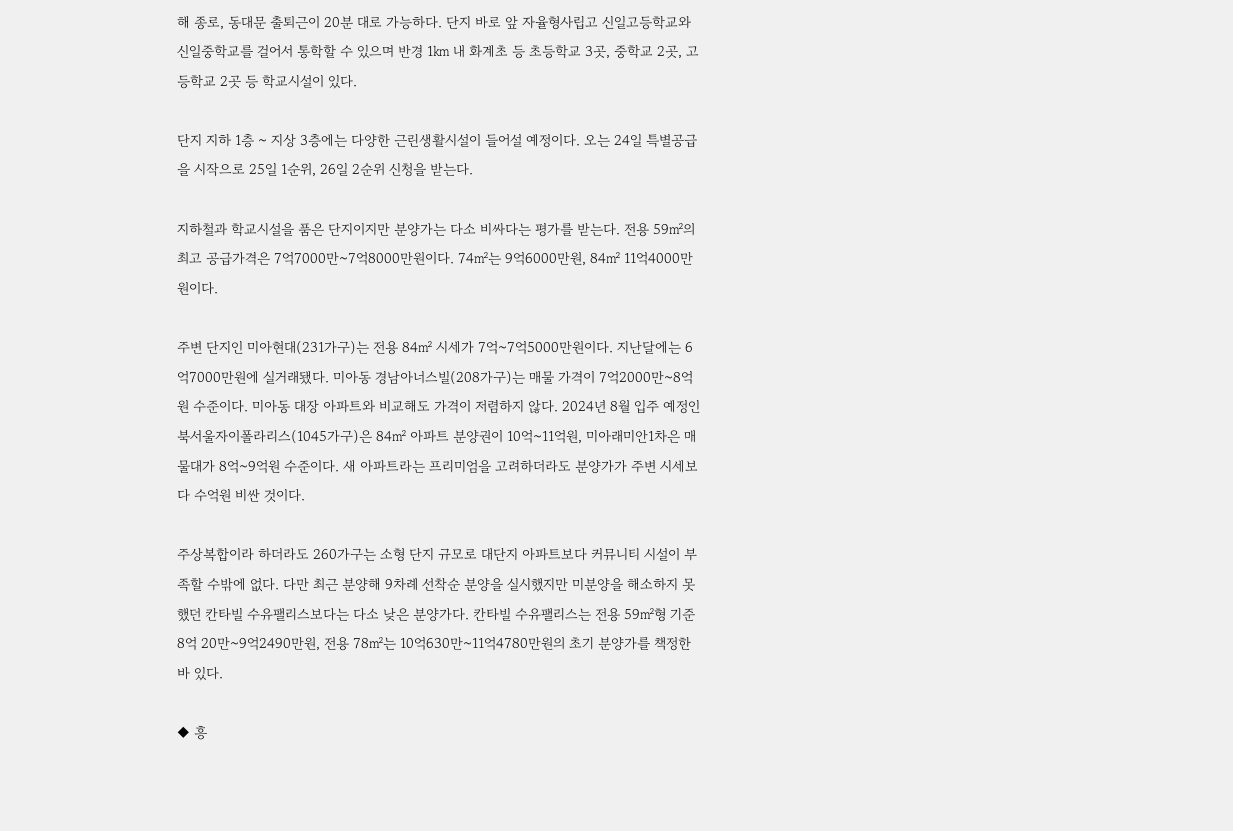해 종로, 동대문 출퇴근이 20분 대로 가능하다. 단지 바로 앞 자율형사립고 신일고등학교와 신일중학교를 걸어서 통학할 수 있으며 반경 1㎞ 내 화계초 등 초등학교 3곳, 중학교 2곳, 고등학교 2곳 등 학교시설이 있다.

단지 지하 1층 ~ 지상 3층에는 다양한 근린생활시설이 들어설 예정이다. 오는 24일 특별공급을 시작으로 25일 1순위, 26일 2순위 신청을 받는다.

지하철과 학교시설을 품은 단지이지만 분양가는 다소 비싸다는 평가를 받는다. 전용 59㎡의 최고 공급가격은 7억7000만~7억8000만원이다. 74㎡는 9억6000만원, 84㎡ 11억4000만원이다.

주변 단지인 미아현대(231가구)는 전용 84㎡ 시세가 7억~7억5000만원이다. 지난달에는 6억7000만원에 실거래됐다. 미아동 경남아너스빌(208가구)는 매물 가격이 7억2000만~8억원 수준이다. 미아동 대장 아파트와 비교해도 가격이 저렴하지 않다. 2024년 8월 입주 예정인 북서울자이폴라리스(1045가구)은 84㎡ 아파트 분양권이 10억~11억원, 미아래미안1차은 매물대가 8억~9억원 수준이다. 새 아파트라는 프리미엄을 고려하더라도 분양가가 주변 시세보다 수억원 비싼 것이다.

주상복합이라 하더라도 260가구는 소형 단지 규모로 대단지 아파트보다 커뮤니티 시설이 부족할 수밖에 없다. 다만 최근 분양해 9차례 선착순 분양을 실시했지만 미분양을 해소하지 못했던 칸타빌 수유팰리스보다는 다소 낮은 분양가다. 칸타빌 수유팰리스는 전용 59㎡형 기준 8억 20만~9억2490만원, 전용 78㎡는 10억630만~11억4780만원의 초기 분양가를 책정한 바 있다.

◆ 흥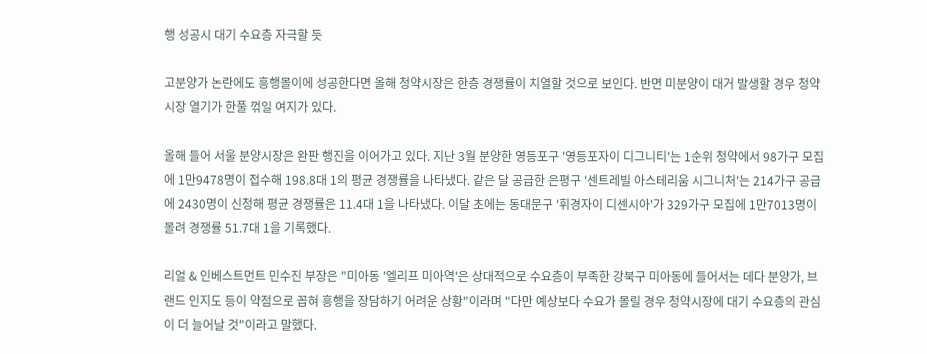행 성공시 대기 수요층 자극할 듯

고분양가 논란에도 흥행몰이에 성공한다면 올해 청약시장은 한층 경쟁률이 치열할 것으로 보인다. 반면 미분양이 대거 발생할 경우 청약시장 열기가 한풀 꺾일 여지가 있다.

올해 들어 서울 분양시장은 완판 행진을 이어가고 있다. 지난 3월 분양한 영등포구 '영등포자이 디그니티'는 1순위 청약에서 98가구 모집에 1만9478명이 접수해 198.8대 1의 평균 경쟁률을 나타냈다. 같은 달 공급한 은평구 '센트레빌 아스테리움 시그니처'는 214가구 공급에 2430명이 신청해 평균 경쟁률은 11.4대 1을 나타냈다. 이달 초에는 동대문구 '휘경자이 디센시아'가 329가구 모집에 1만7013명이 몰려 경쟁률 51.7대 1을 기록했다.

리얼 & 인베스트먼트 민수진 부장은 "미아동 '엘리프 미아역'은 상대적으로 수요층이 부족한 강북구 미아동에 들어서는 데다 분양가, 브랜드 인지도 등이 약점으로 꼽혀 흥행을 장담하기 어려운 상황"이라며 "다만 예상보다 수요가 몰릴 경우 청약시장에 대기 수요층의 관심이 더 늘어날 것"이라고 말했다.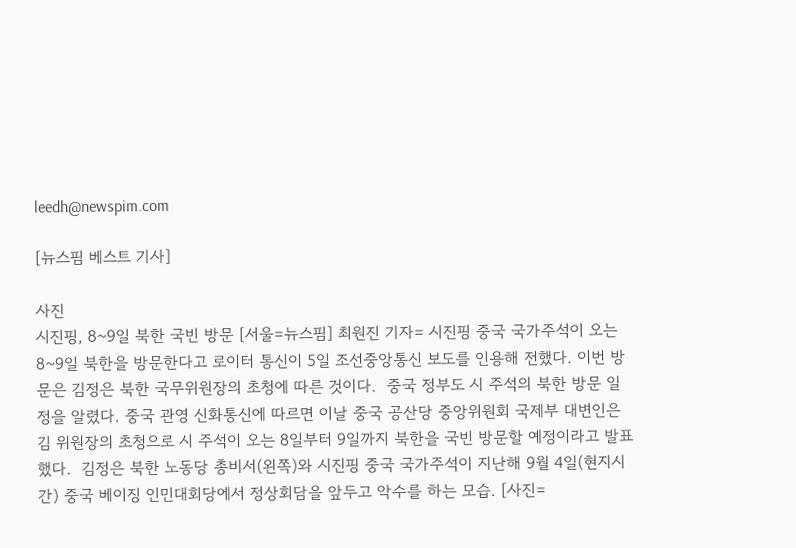leedh@newspim.com

[뉴스핌 베스트 기사]

사진
시진핑, 8~9일 북한 국빈 방문 [서울=뉴스핌] 최원진 기자= 시진핑 중국 국가주석이 오는 8~9일 북한을 방문한다고 로이터 통신이 5일 조선중앙통신 보도를 인용해 전했다. 이번 방문은 김정은 북한 국무위원장의 초청에 따른 것이다.  중국 정부도 시 주석의 북한 방문 일정을 알렸다. 중국 관영 신화통신에 따르면 이날 중국 공산당 중앙위원회 국제부 대변인은 김 위원장의 초청으로 시 주석이 오는 8일부터 9일까지 북한을 국빈 방문할 예정이라고 발표했다.  김정은 북한 노동당 총비서(왼쪽)와 시진핑 중국 국가주석이 지난해 9월 4일(현지시간) 중국 베이징 인민대회당에서 정상회담을 앞두고 악수를 하는 모습. [사진=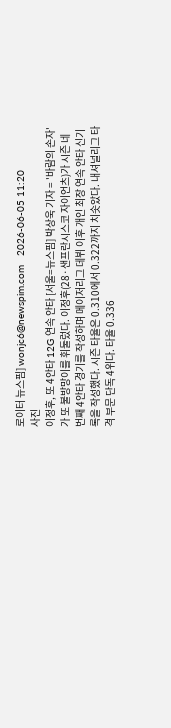로이터 뉴스핌] wonjc6@newspim.com   2026-06-05 11:20
사진
이정후, 또 4안타 12G 연속 안타 [서울=뉴스핌] 박상욱 기자 = '바람의 손자'가 또 불방망이를 휘둘렀다. 이정후(28·샌프란시스코 자이언츠)가 시즌 네 번째 4안타 경기를 작성하며 메이저리그 데뷔 이후 개인 최장 연속 안타 신기록을 작성했다. 시즌 타율은 0.310에서 0.322까지 치솟았다. 내셔널리그 타격 부문 단독 4위다. 타율 0.336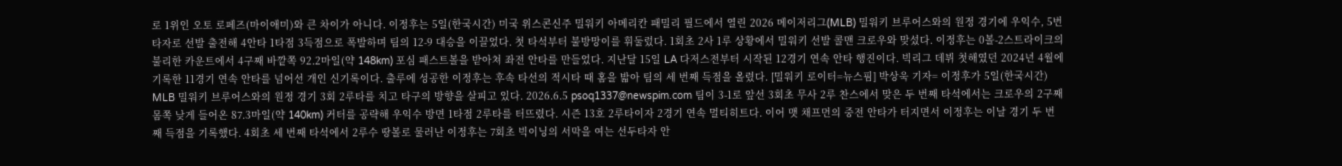로 1위인 오토 로페즈(마이애미)와 큰 차이가 아니다. 이정후는 5일(한국시간) 미국 위스콘신주 밀워키 아메리칸 패밀리 필드에서 열린 2026 메이저리그(MLB) 밀워키 브루어스와의 원정 경기에 우익수, 5번 타자로 선발 출전해 4안타 1타점 3득점으로 폭발하며 팀의 12-9 대승을 이끌었다. 첫 타석부터 불방망이를 휘둘렀다. 1회초 2사 1루 상황에서 밀워키 선발 콜맨 크로우와 맞섰다. 이정후는 0볼-2스트라이크의 불리한 카운트에서 4구째 바깥쪽 92.2마일(약 148km) 포심 패스트볼을 받아쳐 좌전 안타를 만들었다. 지난달 15일 LA 다저스전부터 시작된 12경기 연속 안타 행진이다. 빅리그 데뷔 첫해였던 2024년 4월에 기록한 11경기 연속 안타를 넘어선 개인 신기록이다. 출루에 성공한 이정후는 후속 타선의 적시타 때 홈을 밟아 팀의 세 번째 득점을 올렸다. [밀워키 로이터=뉴스핌] 박상욱 기자= 이정후가 5일(한국시간) MLB 밀워키 브루어스와의 원정 경기 3회 2루타를 치고 타구의 방향을 살피고 있다. 2026.6.5 psoq1337@newspim.com 팀이 3-1로 앞선 3회초 무사 2루 찬스에서 맞은 두 번째 타석에서는 크로우의 2구째 몸쪽 낮게 들어온 87.3마일(약 140km) 커터를 공략해 우익수 방면 1타점 2루타를 터뜨렸다. 시즌 13호 2루타이자 2경기 연속 멀티히트다. 이어 맷 채프먼의 중전 안타가 터지면서 이정후는 이날 경기 두 번째 득점을 기록했다. 4회초 세 번째 타석에서 2루수 땅볼로 물러난 이정후는 7회초 빅이닝의 서막을 여는 선두타자 안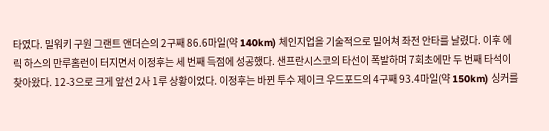타였다. 밀워키 구원 그랜트 앤더슨의 2구째 86.6마일(약 140km) 체인지업을 기술적으로 밀어쳐 좌전 안타를 날렸다. 이후 에릭 하스의 만루홈런이 터지면서 이정후는 세 번째 득점에 성공했다. 샌프란시스코의 타선이 폭발하며 7회초에만 두 번째 타석이 찾아왔다. 12-3으로 크게 앞선 2사 1루 상황이었다. 이정후는 바뀐 투수 제이크 우드포드의 4구째 93.4마일(약 150km) 싱커를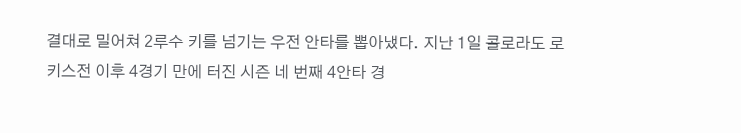결대로 밀어쳐 2루수 키를 넘기는 우전 안타를 뽑아냈다. 지난 1일 콜로라도 로키스전 이후 4경기 만에 터진 시즌 네 번째 4안타 경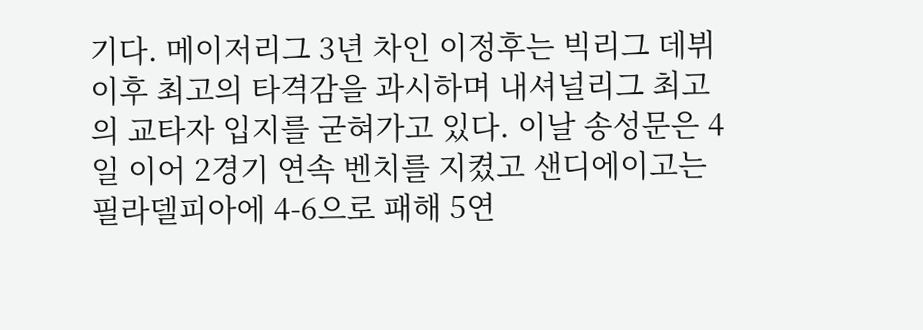기다. 메이저리그 3년 차인 이정후는 빅리그 데뷔 이후 최고의 타격감을 과시하며 내셔널리그 최고의 교타자 입지를 굳혀가고 있다. 이날 송성문은 4일 이어 2경기 연속 벤치를 지켰고 샌디에이고는 필라델피아에 4-6으로 패해 5연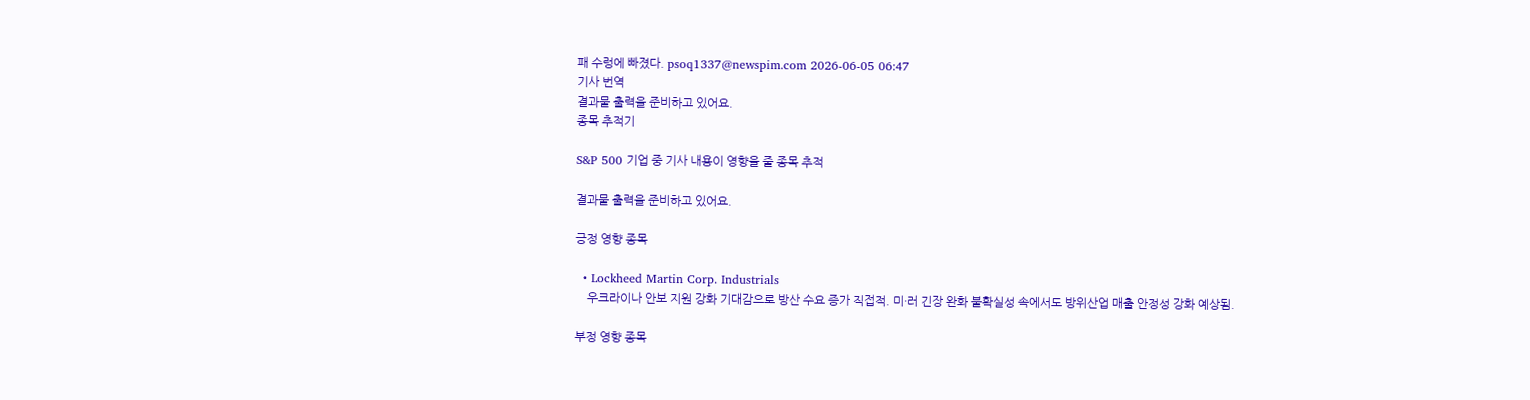패 수렁에 빠졌다. psoq1337@newspim.com 2026-06-05 06:47
기사 번역
결과물 출력을 준비하고 있어요.
종목 추적기

S&P 500 기업 중 기사 내용이 영향을 줄 종목 추적

결과물 출력을 준비하고 있어요.

긍정 영향 종목

  • Lockheed Martin Corp. Industrials
    우크라이나 안보 지원 강화 기대감으로 방산 수요 증가 직접적. 미·러 긴장 완화 불확실성 속에서도 방위산업 매출 안정성 강화 예상됨.

부정 영향 종목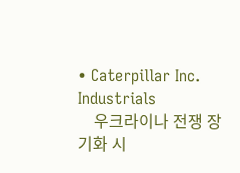• Caterpillar Inc. Industrials
    우크라이나 전쟁 장기화 시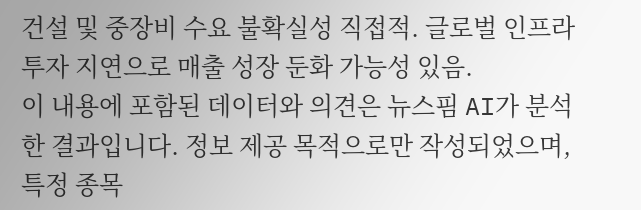건설 및 중장비 수요 불확실성 직접적. 글로벌 인프라 투자 지연으로 매출 성장 둔화 가능성 있음.
이 내용에 포함된 데이터와 의견은 뉴스핌 AI가 분석한 결과입니다. 정보 제공 목적으로만 작성되었으며, 특정 종목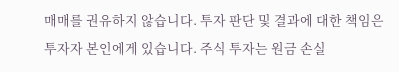매매를 권유하지 않습니다. 투자 판단 및 결과에 대한 책임은 투자자 본인에게 있습니다. 주식 투자는 원금 손실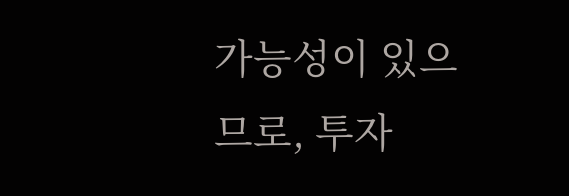가능성이 있으므로, 투자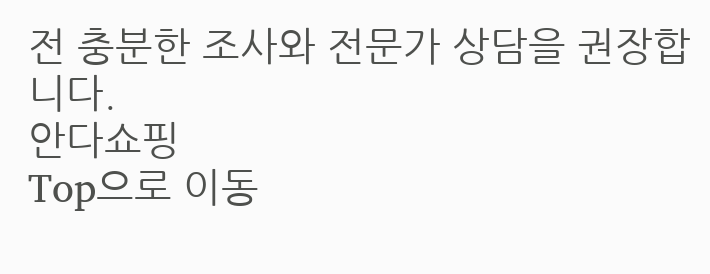전 충분한 조사와 전문가 상담을 권장합니다.
안다쇼핑
Top으로 이동